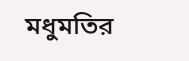মধুমতির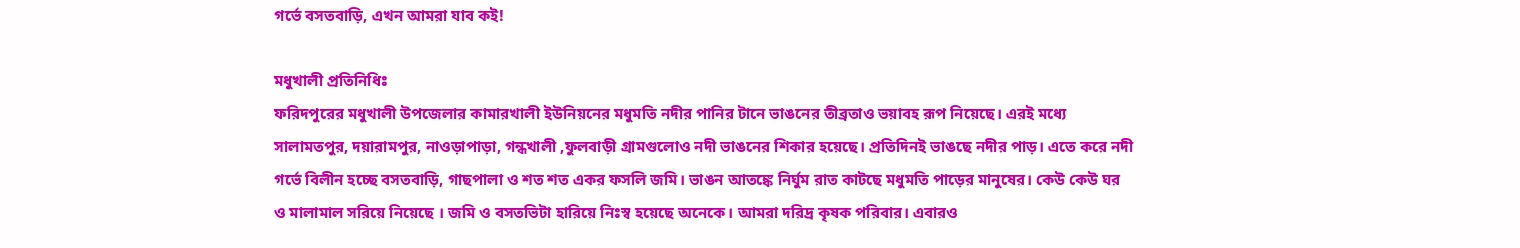গর্ভে বসতবাড়ি, এখন আমরা যাব কই!

মধুখালী প্রতিনিধিঃ
ফরিদপুরের মধুখালী উপজেলার কামারখালী ইউনিয়নের মধুমতি নদীর পানির টানে ভাঙনের তীব্রতাও ভয়াবহ রূপ নিয়েছে। এরই মধ্যে সালামতপুর, দয়ারামপুর, নাওড়াপাড়া, গন্ধখালী ,ফুলবাড়ী গ্রামগুলোও নদী ভাঙনের শিকার হয়েছে। প্রতিদিনই ভাঙছে নদীর পাড়। এতে করে নদী গর্ভে বিলীন হচ্ছে বসতবাড়ি, গাছপালা ও শত শত একর ফসলি জমি। ভাঙন আতঙ্কে নির্ঘুম রাত কাটছে মধুমতি পাড়ের মানুষের। কেউ কেউ ঘর ও মালামাল সরিয়ে নিয়েছে । জমি ও বসতভিটা হারিয়ে নিঃস্ব হয়েছে অনেকে। আমরা দরিদ্র কৃষক পরিবার। এবারও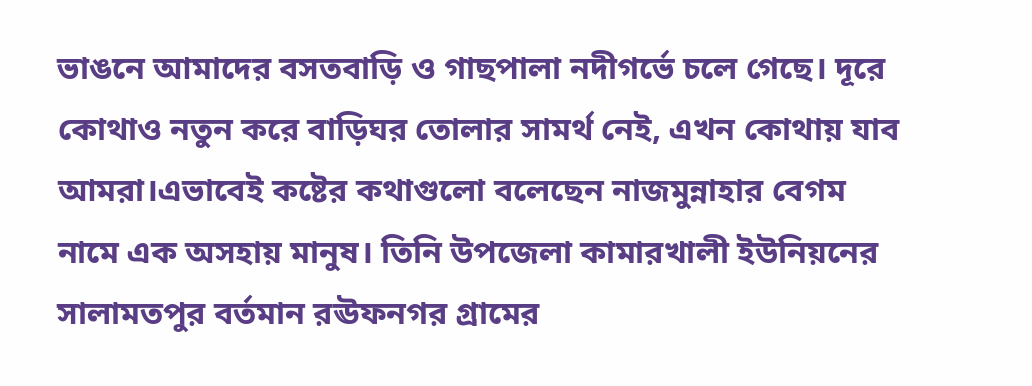ভাঙনে আমাদের বসতবাড়ি ও গাছপালা নদীগর্ভে চলে গেছে। দূরে কোথাও নতুন করে বাড়িঘর তোলার সামর্থ নেই, এখন কোথায় যাব আমরা।এভাবেই কষ্টের কথাগুলো বলেছেন নাজমুন্নাহার বেগম নামে এক অসহায় মানুষ। তিনি উপজেলা কামারখালী ইউনিয়নের সালামতপুর বর্তমান রঊফনগর গ্রামের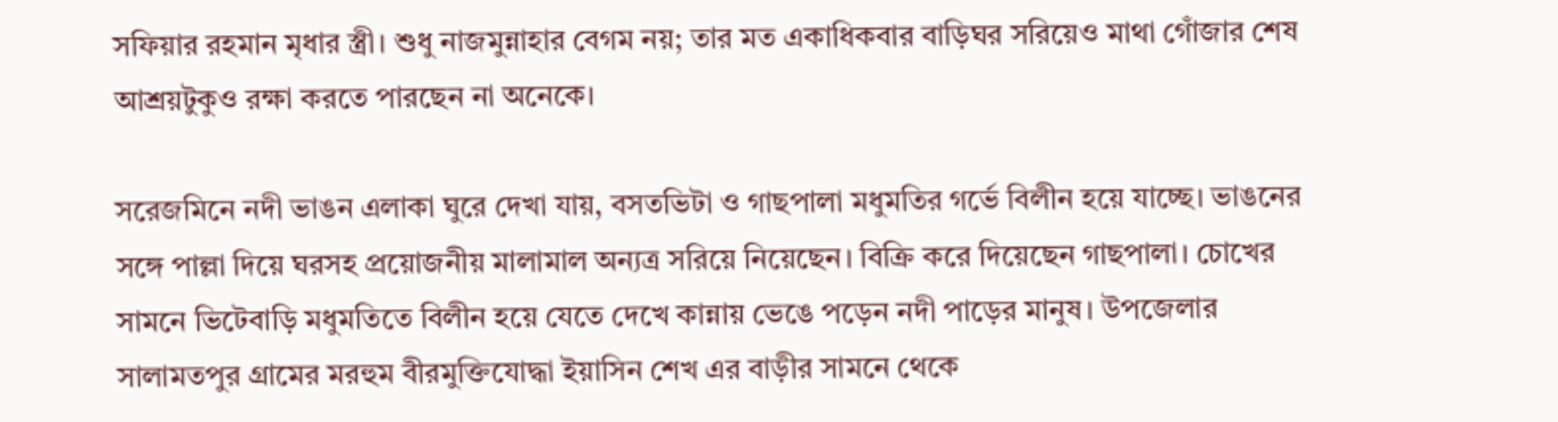সফিয়ার রহমান মৃধার স্ত্রী। শুধু নাজমুন্নাহার বেগম নয়; তার মত একাধিকবার বাড়িঘর সরিয়েও মাথা গোঁজার শেষ আশ্রয়টুকুও রক্ষা করতে পারছেন না অনেকে।

সরেজমিনে নদী ভাঙন এলাকা ঘুরে দেখা যায়, বসতভিটা ও গাছপালা মধুমতির গর্ভে বিলীন হয়ে যাচ্ছে। ভাঙনের সঙ্গে পাল্লা দিয়ে ঘরসহ প্রয়োজনীয় মালামাল অন্যত্র সরিয়ে নিয়েছেন। বিক্রি করে দিয়েছেন গাছপালা। চোখের সামনে ভিটেবাড়ি মধুমতিতে বিলীন হয়ে যেতে দেখে কান্নায় ভেঙে পড়েন নদী পাড়ের মানুষ। উপজেলার সালামতপুর গ্রামের মরহুম বীরমুক্তিযোদ্ধা ইয়াসিন শেখ এর বাড়ীর সামনে থেকে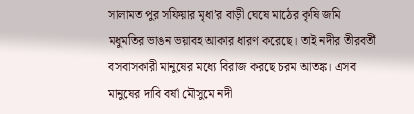সালামত পুর সফিয়ার মৃধা’র বাড়ী ঘেষে মাঠের কৃষি জমি মধুমতির ভাঙন ভয়াবহ আকার ধারণ করেছে। তাই নদীর তীরবর্তী বসবাসকারী মানুষের মধ্যে বিরাজ করছে চরম আতঙ্ক। এসব মানুষের দাবি বর্ষা মৌসুমে নদী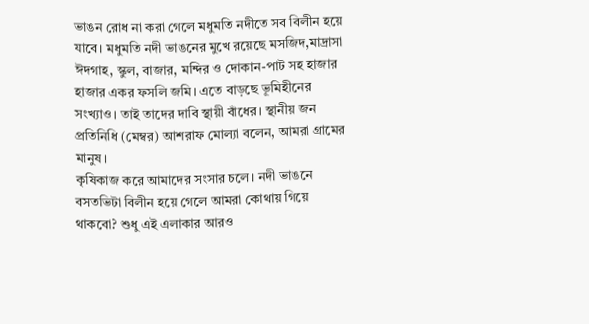ভাঙন রোধ না করা গেলে মধুমতি নদীতে সব বিলীন হয়ে যাবে। মধুমতি নদী ভাঙনের মুখে রয়েছে মসজিদ,মাদ্রাসা ঈদগাহ, স্কুল, বাজার, মন্দির ও দোকান-পাট সহ হাজার হাজার একর ফসলি জমি। এতে বাড়ছে ভূমিহীনের সংখ্যাও। তাই তাদের দাবি স্থায়ী বাঁধের। স্থানীয় জন প্রতিনিধি (মেম্বর) আশরাফ মোল্যা বলেন, আমরা গ্রামের মানুষ।
কৃষিকাজ করে আমাদের সংসার চলে। নদী ভাঙনে বসতভিটা বিলীন হয়ে গেলে আমরা কোথায় গিয়ে থাকবো? শুধু এই এলাকার আরও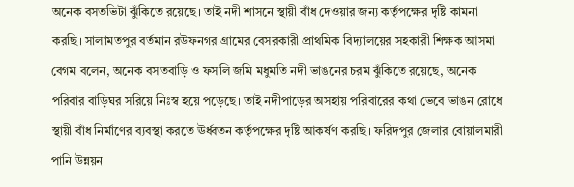অনেক বসতভিটা ঝুঁকিতে রয়েছে। তাই নদী শাসনে স্থায়ী বাঁধ দেওয়ার জন্য কর্তৃপক্ষের দৃষ্টি কামনা করছি। সালামতপুর বর্তমান রউফনগর গ্রামের বেসরকারী প্রাথমিক বিদ্যালয়ের সহকারী শিক্ষক আসমা বেগম বলেন, অনেক বসতবাড়ি ও ফসলি জমি মধুমতি নদী ভাঙনের চরম ঝুঁকিতে রয়েছে, অনেক পরিবার বাড়িঘর সরিয়ে নিঃস্ব হয়ে পড়েছে। তাই নদীপাড়ের অসহায় পরিবারের কথা ভেবে ভাঙন রোধে স্থায়ী বাঁধ নির্মাণের ব্যবস্থা করতে ঊর্ধ্বতন কর্তৃপক্ষের দৃষ্টি আকর্ষণ করছি। ফরিদপুর জেলার বোয়ালমারী পানি উন্নয়ন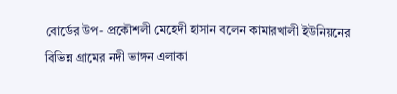বোর্ডের উপ- প্রকৌশলী মেহেদী হাসান বলেন কামারখালী ইউনিয়নের বিভিন্ন গ্রামের নদী ভাঙ্গন এলাকা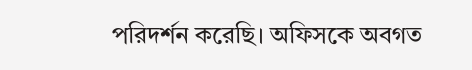পরিদর্শন করেছি। অফিসকে অবগত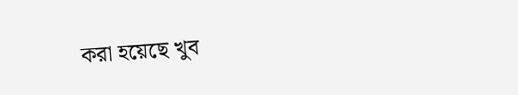করা হয়েছে খুব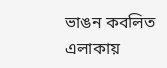ভাঙন কবলিত এলাকায়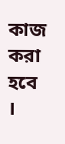কাজ করা হবে ।